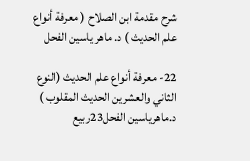شرح مقدمة ابن الصلاح ( معرفة أنواع علم الحديث ) د. ماهر ياسين الفحل

22- معرفة أنواع علم الحديث (النوع الثاني والعشرين الحديث المقلوب ) د.ماهرياسين الفحل23ربيع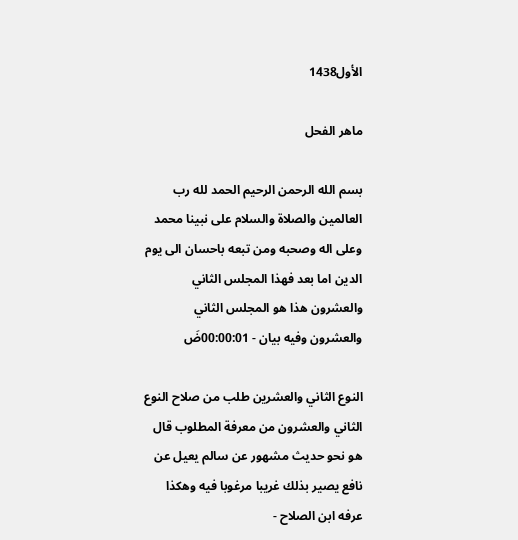الأول1438

ماهر الفحل

بسم الله الرحمن الرحيم الحمد لله رب العالمين والصلاة والسلام على نبينا محمد وعلى اله وصحبه ومن تبعه باحسان الى يوم الدين اما بعد فهذا المجلس الثاني والعشرون هذا هو المجلس الثاني والعشرون وفيه بيان - 00:00:01ضَ

النوع الثاني والعشرين طلب من صلاح النوع الثاني والعشرون من معرفة المطلوب قال هو نحو حديث مشهور عن سالم يعيل عن نافع يصير بذلك غريبا مرغوبا فيه وهكذا عرفه ابن الصلاح -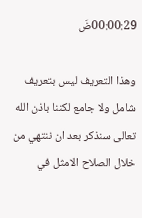00:00:29ضَ

وهذا التعريف ليس بتعريف شامل ولا جامع لكننا باذن الله تعالى سنذكر بعد ان ننتهي من خلال الصلاح الامثل في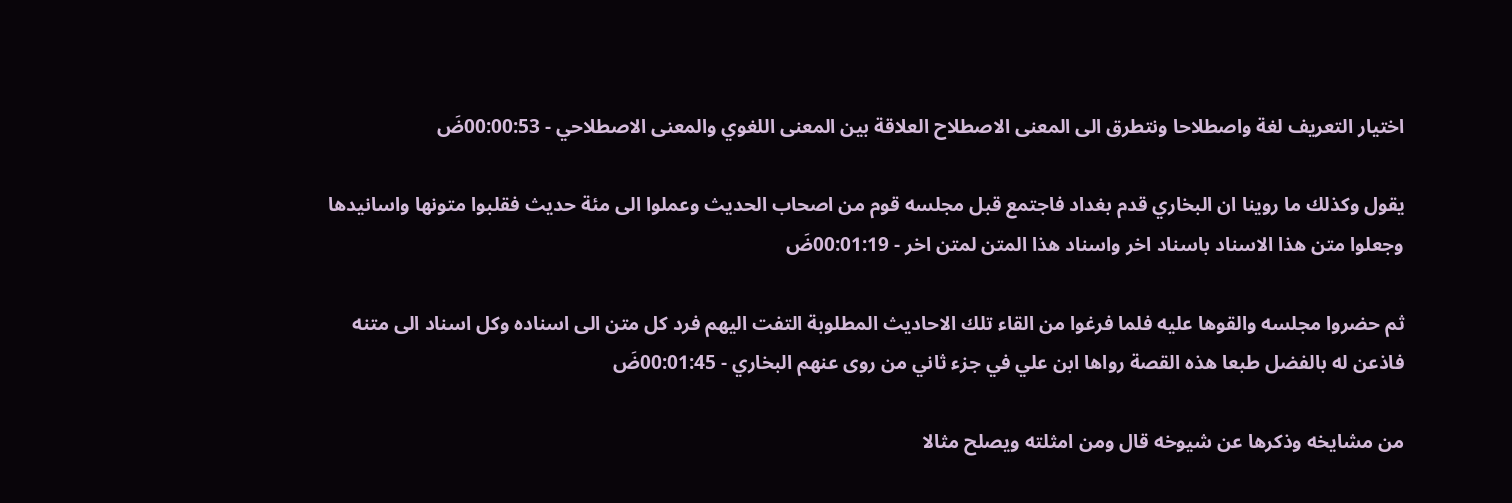اختيار التعريف لغة واصطلاحا ونتطرق الى المعنى الاصطلاح العلاقة بين المعنى اللغوي والمعنى الاصطلاحي - 00:00:53ضَ

يقول وكذلك ما روينا ان البخاري قدم بغداد فاجتمع قبل مجلسه قوم من اصحاب الحديث وعملوا الى مئة حديث فقلبوا متونها واسانيدها وجعلوا متن هذا الاسناد باسناد اخر واسناد هذا المتن لمتن اخر - 00:01:19ضَ

ثم حضروا مجلسه والقوها عليه فلما فرغوا من القاء تلك الاحاديث المطلوبة التفت اليهم فرد كل متن الى اسناده وكل اسناد الى متنه فاذعن له بالفضل طبعا هذه القصة رواها ابن علي في جزء ثاني من روى عنهم البخاري - 00:01:45ضَ

من مشايخه وذكرها عن شيوخه قال ومن امثلته ويصلح مثالا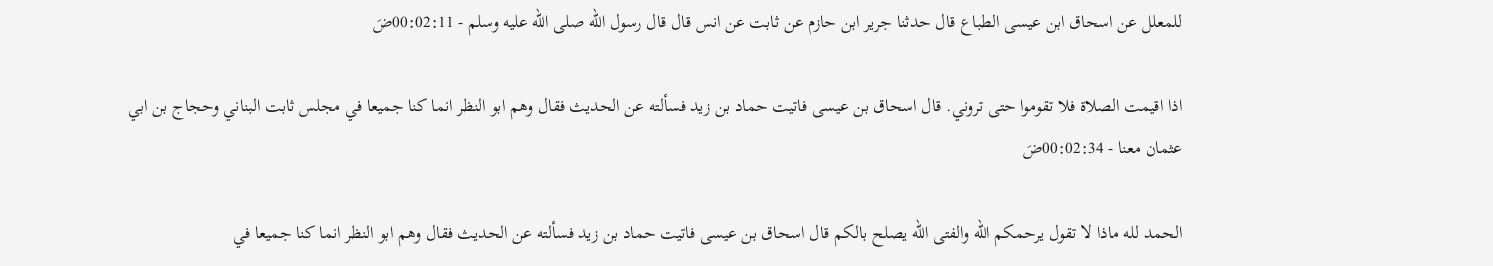للمعلل عن اسحاق ابن عيسى الطباع قال حدثنا جرير ابن حازم عن ثابت عن انس قال قال رسول الله صلى الله عليه وسلم - 00:02:11ضَ

اذا اقيمت الصلاة فلا تقوموا حتى تروني. قال اسحاق بن عيسى فاتيت حماد بن زيد فسألته عن الحديث فقال وهم ابو النظر انما كنا جميعا في مجلس ثابت البناني وحجاج بن ابي عثمان معنا - 00:02:34ضَ

الحمد لله ماذا لا تقول يرحمكم الله والفتى الله يصلح بالكم قال اسحاق بن عيسى فاتيت حماد بن زيد فسألته عن الحديث فقال وهم ابو النظر انما كنا جميعا في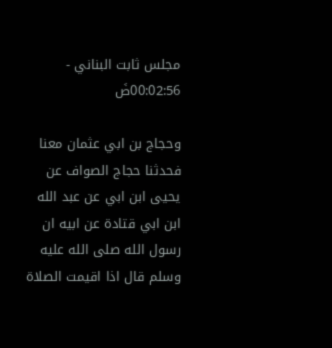مجلس ثابت البناني - 00:02:56ضَ

وحجاج بن ابي عثمان معنا فحدثنا حجاج الصواف عن يحيى ابن ابي عن عبد الله ابن ابي قتادة عن ابيه ان رسول الله صلى الله عليه وسلم قال اذا اقيمت الصلاة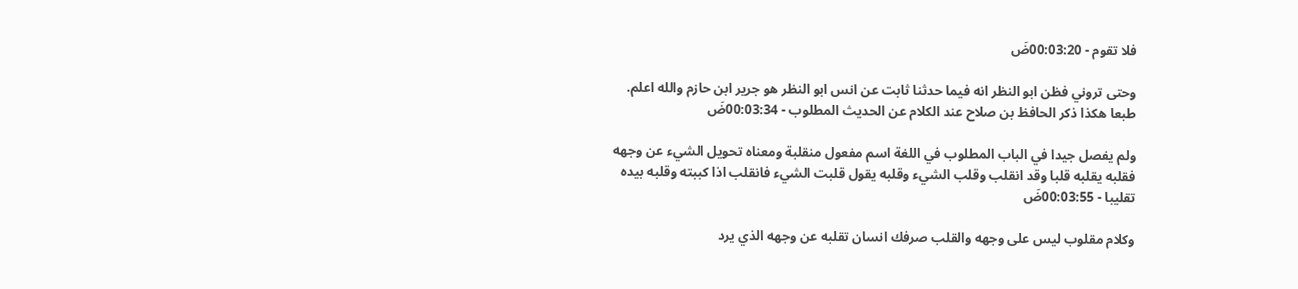فلا تقوم - 00:03:20ضَ

وحتى تروني فظن ابو النظر انه فيما حدثنا ثابت عن انس ابو النظر هو جرير ابن حازم والله اعلم. طبعا هكذا ذكر الحافظ بن صلاح عند الكلام عن الحديث المطلوب - 00:03:34ضَ

ولم يفصل جيدا في الباب المطلوب في اللغة اسم مفعول منقلبة ومعناه تحويل الشيء عن وجهه فقلبه يقلبه قلبا وقد انقلب وقلب الشيء وقلبه يقول قلبت الشيء فانقلب اذا كببته وقلبه بيده تقليبا - 00:03:55ضَ

وكلام مقلوب ليس على وجهه والقلب صرفك انسان تقلبه عن وجهه الذي يرد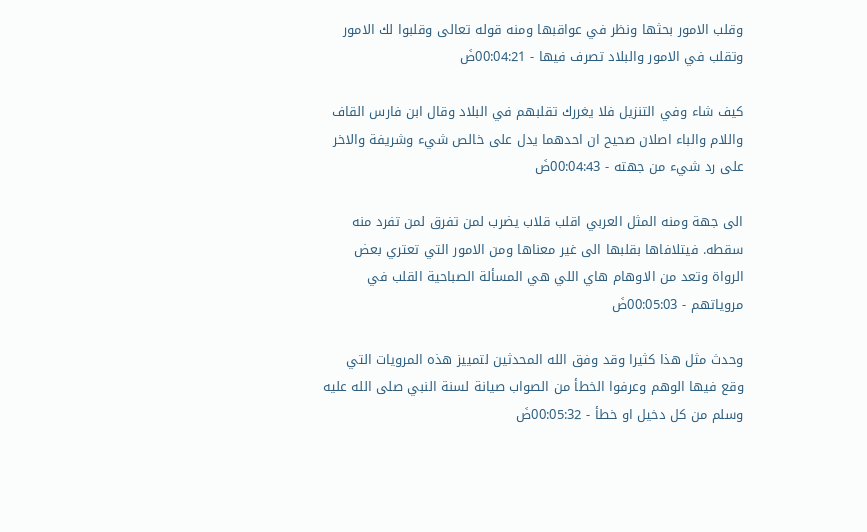وقلب الامور بحثها ونظر في عواقبها ومنه قوله تعالى وقلبوا لك الامور وتقلب في الامور والبلاد تصرف فيها - 00:04:21ضَ

كيف شاء وفي التنزيل فلا يغررك تقلبهم في البلاد وقال ابن فارس القاف واللام والباء اصلان صحيح ان احدهما يدل على خالص شيء وشريفة والاخر على رد شيء من جهته - 00:04:43ضَ

الى جهة ومنه المثل العربي اقلب قلاب يضرب لمن تفرق لمن تفرد منه سقطه. فيتلافاها بقلبها الى غير معناها ومن الامور التي تعتري بعض الرواة وتعد من الاوهام هاي اللي هي المسألة الصباحية القلب في مروياتهم - 00:05:03ضَ

وحدث مثل هذا كثيرا وقد وفق الله المحدثين لتمييز هذه المرويات التي وقع فيها الوهم وعرفوا الخطأ من الصواب صيانة لسنة النبي صلى الله عليه وسلم من كل دخيل او خطأ - 00:05:32ضَ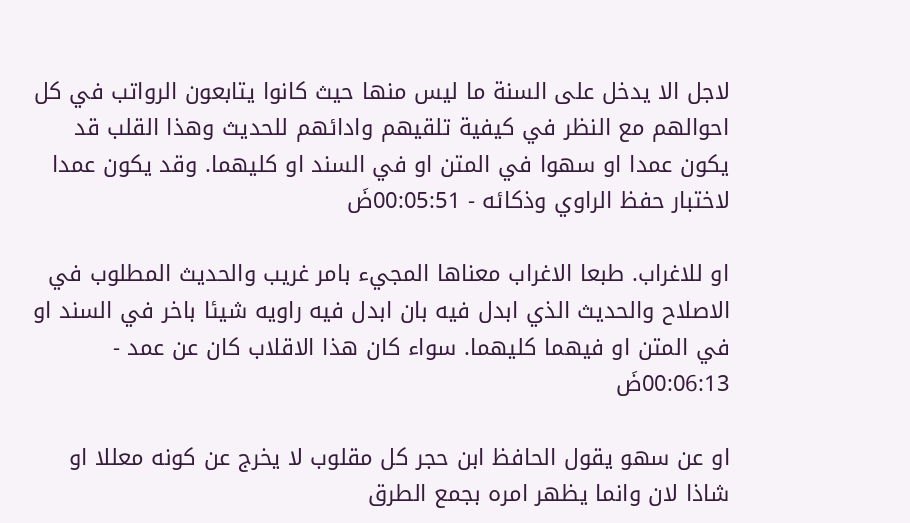لاجل الا يدخل على السنة ما ليس منها حيث كانوا يتابعون الرواتب في كل احوالهم مع النظر في كيفية تلقيهم وادائهم للحديث وهذا القلب قد يكون عمدا او سهوا في المتن او في السند او كليهما. وقد يكون عمدا لاختبار حفظ الراوي وذكائه - 00:05:51ضَ

او للاغراب. طبعا الاغراب معناها المجيء بامر غريب والحديث المطلوب في الاصلاح والحديث الذي ابدل فيه بان ابدل فيه راويه شيئا باخر في السند او في المتن او فيهما كليهما. سواء كان هذا الاقلاب كان عن عمد - 00:06:13ضَ

او عن سهو يقول الحافظ ابن حجر كل مقلوب لا يخرج عن كونه معللا او شاذا لان وانما يظهر امره بجمع الطرق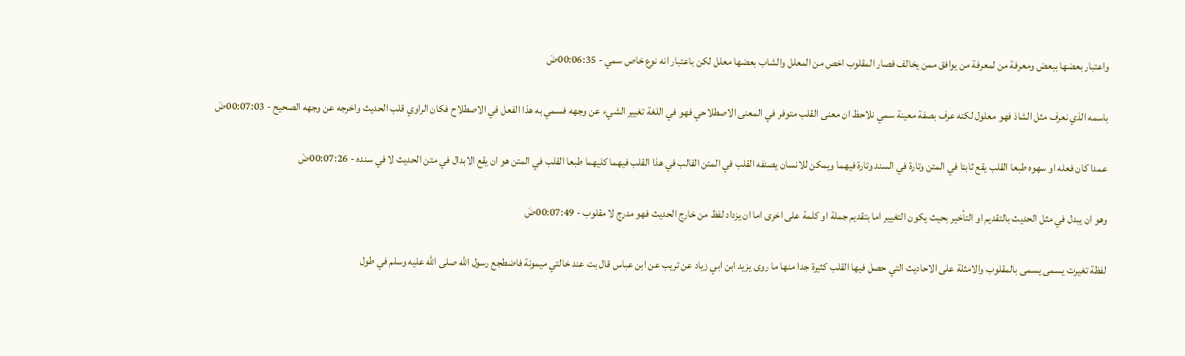واعتبار بعضها ببعض ومعرفة من لمعرفة من يوافق ممن يخالف فصار المقلوب اخص من المعلل والشاب بعضها معلل لكن باعتبار انه نوع خاص سمي - 00:06:35ضَ

باسمه الذي نعرف مثل الشاذ فهو معلول لكنه عرف بصفة معينة سمي نلاحظ ان معنى القلب متوفر في المعنى الاصطلاحي فهو في اللغة تغيير الشيء عن وجهه فسمي به هذا الفعل في الاصطلاح فكان الراوي قلب الحديث واخرجه عن وجهه الصحيح - 00:07:03ضَ

عمدا كان فعله او سهوه طبعا القلب يقع ثابتا في المتن وتارة في السند وتارة فيهما ويمكن للانسان يصنفه القلب في المتن القالب في هذا القلب فيهما كليهما طبعا القلب في المتن هو ان يقع الابدال في متن الحديث لا في سنده - 00:07:26ضَ

وهو ان يبدل في مثل الحديث بالتقديم او التأخير بحيث يكون التغيير اما بتقديم جملة او كلمة على اخرى اما ان يزداد لفظ من خارج الحديث فهو مدرج لا مقلوب - 00:07:49ضَ

لفظة تغيرت يسمى يسمى بالمقلوب والامثلة على الاحاديث التي حصل فيها القلب كثيرة جدا منها ما روى يزيد ابن ابي زياد عن تريب عن ابن عباس قال بت عند خالتي ميمونة فاضطجع رسول الله صلى الله عليه وسلم في طول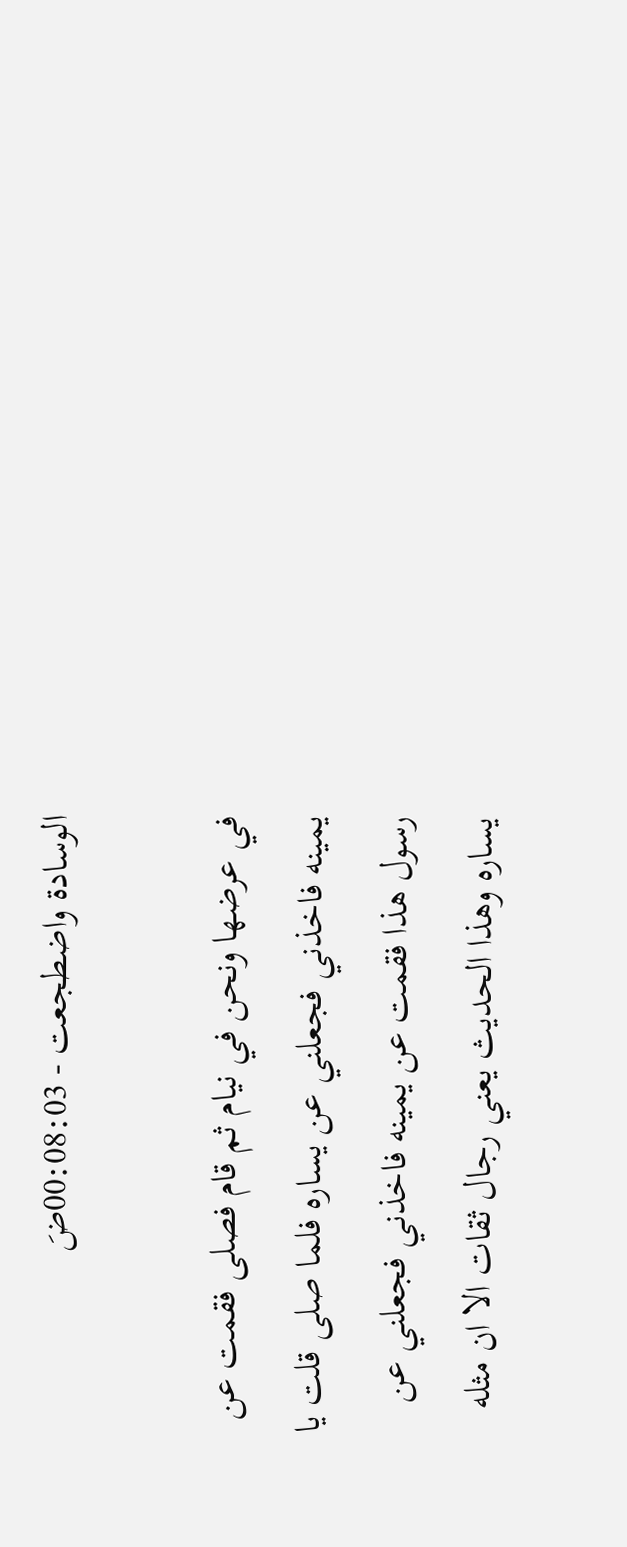الوسادة واضطجعت - 00:08:03ضَ

في عرضها ونحن في نيام ثم قام فصلى فقمت عن يمينه فاخذني فجعلني عن يساره فلما صلى قلت يا رسول هذا فقمت عن يمينه فاخذني فجعلني عن يساره وهذا الحديث يعني رجال ثقات الا ان مثله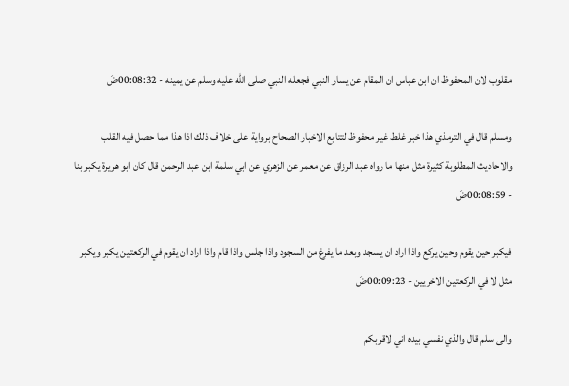مقلوب لان المحفوظ ان ابن عباس ان المقام عن يسار النبي فجعله النبي صلى الله عليه وسلم عن يمينه - 00:08:32ضَ

ومسلم قال في الترمذي هذا خبر غلط غير محفوظ لتتابع الاخبار الصحاح برواية على خلاف ذلك اذا هذا مما حصل فيه القلب والاحاديث المطلوبة كثيرة مثل منها ما رواه عبد الرزاق عن معمر عن الزهري عن ابي سلمة ابن عبد الرحمن قال كان ابو هريرة يكبر بنا - 00:08:59ضَ

فيكبر حين يقوم وحين يركع واذا اراد ان يسجد وبعد ما يفرغ من السجود واذا جلس واذا قام واذا اراد ان يقوم في الركعتين يكبر ويكبر مثل لا في الركعتين الاخريين - 00:09:23ضَ

والى سلم قال والذي نفسي بيده اني لاقربكم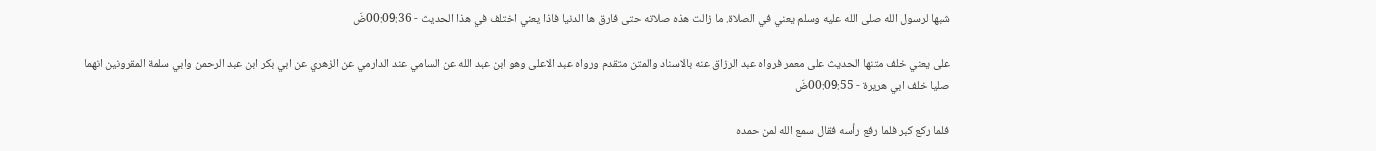شبها لرسول الله صلى الله عليه وسلم يعني في الصلاة. ما زالت هذه صلاته حتى فارق ها الدنيا فاذا يعني اختلف في هذا الحديث - 00:09:36ضَ

على يعني خلف متنها الحديث على معمر فرواه عبد الرزاق عنه بالاسناد والمتن متقدم ورواه عبد الاعلى وهو ابن عبد الله عن السامي عند الدارمي عن الزهري عن ابي بكر ابن عبد الرحمن وابي سلمة المقرونين انهما صليا خلف ابي هريرة - 00:09:55ضَ

فلما ركع كبر فلما رفع رأسه فقال سمع الله لمن حمده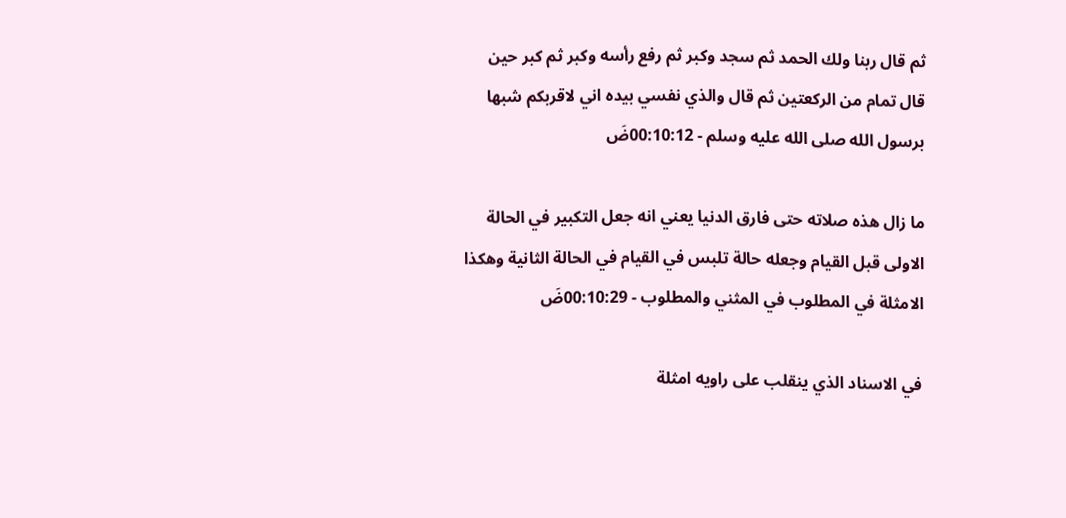ثم قال ربنا ولك الحمد ثم سجد وكبر ثم رفع رأسه وكبر ثم كبر حين قال تمام من الركعتين ثم قال والذي نفسي بيده اني لاقربكم شبها برسول الله صلى الله عليه وسلم - 00:10:12ضَ

ما زال هذه صلاته حتى فارق الدنيا يعني انه جعل التكبير في الحالة الاولى قبل القيام وجعله حالة تلبس في القيام في الحالة الثانية وهكذا الامثلة في المطلوب في المثني والمطلوب - 00:10:29ضَ

في الاسناد الذي ينقلب على راويه امثلة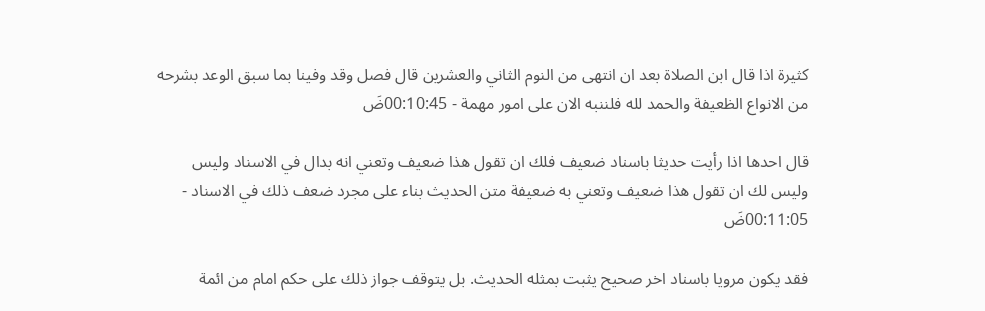كثيرة اذا قال ابن الصلاة بعد ان انتهى من النوم الثاني والعشرين قال فصل وقد وفينا بما سبق الوعد بشرحه من الانواع الظعيفة والحمد لله فلننبه الان على امور مهمة - 00:10:45ضَ

قال احدها اذا رأيت حديثا باسناد ضعيف فلك ان تقول هذا ضعيف وتعني انه بدال في الاسناد وليس وليس لك ان تقول هذا ضعيف وتعني به ضعيفة متن الحديث بناء على مجرد ضعف ذلك في الاسناد - 00:11:05ضَ

فقد يكون مرويا باسناد اخر صحيح يثبت بمثله الحديث. بل يتوقف جواز ذلك على حكم امام من ائمة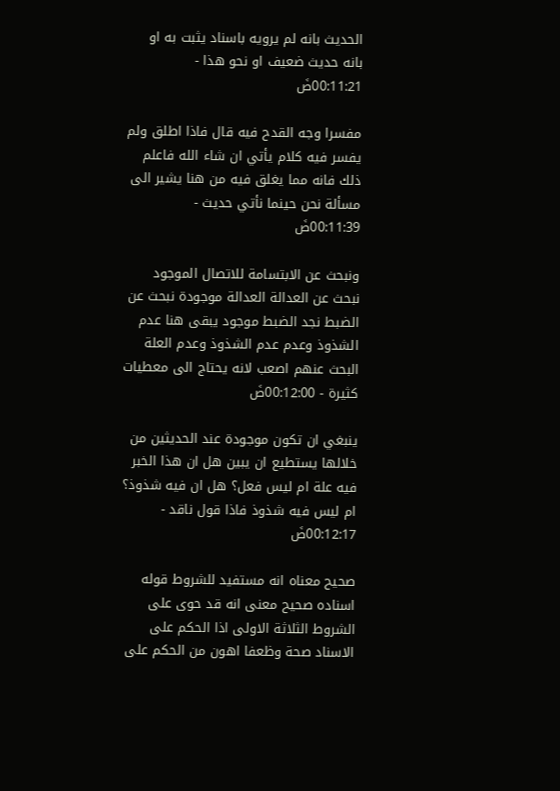الحديث بانه لم يرويه باسناد يثبت به او بانه حديث ضعيف او نحو هذا - 00:11:21ضَ

مفسرا وجه القدح فيه قال فاذا اطلق ولم يفسر فيه كلام يأتي ان شاء الله فاعلم ذلك فانه مما يغلق فيه من هنا يشير الى مسألة نحن حينما نأتي حديث - 00:11:39ضَ

ونبحث عن الابتسامة للاتصال الموجود نبحث عن العدالة العدالة موجودة نبحث عن الضبط نجد الضبط موجود يبقى هنا عدم الشذوذ وعدم عدم الشذوذ وعدم العلة البحث عنهم اصعب لانه يحتاج الى معطيات كثيرة - 00:12:00ضَ

ينبغي ان تكون موجودة عند الحديثين من خلالها يستطيع ان يبين هل ان هذا الخبر فيه علة ام ليس فعل؟ هل ان فيه شذوذ؟ ام ليس فيه شذوذ فاذا قول ناقد - 00:12:17ضَ

صحيح معناه انه مستفيد للشروط قوله اسناده صحيح معنى انه قد حوى على الشروط الثلاثة الاولى اذا الحكم على الاسناد صحة وظعفا اهون من الحكم على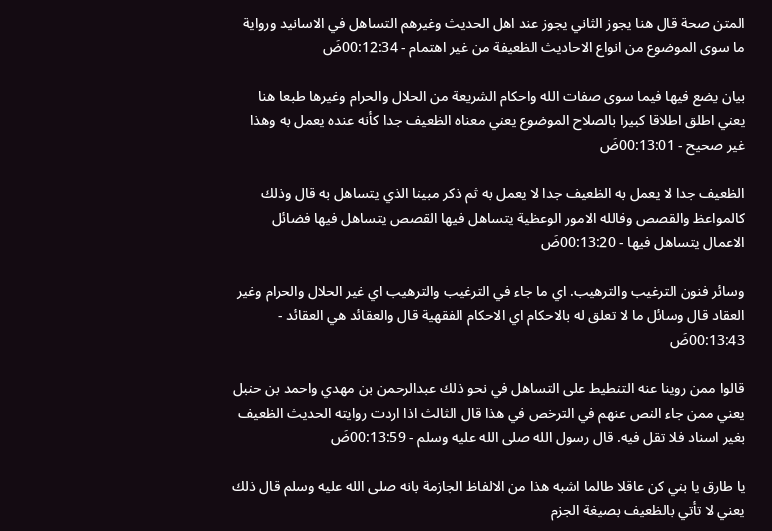المتن صحة قال هنا يجوز الثاني يجوز عند اهل الحديث وغيرهم التساهل في الاسانيد ورواية ما سوى الموضوع من انواع الاحاديث الظعيفة من غير اهتمام - 00:12:34ضَ

بيان يضع فيها فيما سوى صفات الله واحكام الشريعة من الحلال والحرام وغيرها طبعا هنا يعني اطلق اطلاقا كبيرا بالصلاح الموضوع يعني معناه الظعيف جدا كأنه عنده يعمل به وهذا غير صحيح - 00:13:01ضَ

الظعيف جدا لا يعمل به الظعيف جدا لا يعمل به ثم ذكر مبينا الذي يتساهل به قال وذلك كالمواعظ والقصص وفالله الامور الوعظية يتساهل فيها القصص يتساهل فيها فضائل الاعمال يتساهل فيها - 00:13:20ضَ

وسائر فنون الترغيب والترهيب. اي ما جاء في الترغيب والترهيب اي غير الحلال والحرام وغير العقاد قال وسائل ما لا تعلق له بالاحكام اي الاحكام الفقهية قال والعقائد هي العقائد - 00:13:43ضَ

قالوا ممن روينا عنه التنطيط على التساهل في نحو ذلك عبدالرحمن بن مهدي واحمد بن حنبل يعني ممن جاء النص عنهم في الترخص في هذا قال الثالث اذا اردت روايته الحديث الظعيف بغير اسناد فلا تقل فيه. قال رسول الله صلى الله عليه وسلم - 00:13:59ضَ

يا طارق يا بني كن عاقلا طالما اشبه هذا من الالفاظ الجازمة بانه صلى الله عليه وسلم قال ذلك يعني لا تأتي بالظعيف بصيغة الجزم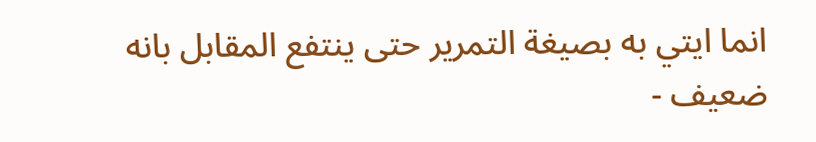انما ايتي به بصيغة التمرير حتى ينتفع المقابل بانه ضعيف -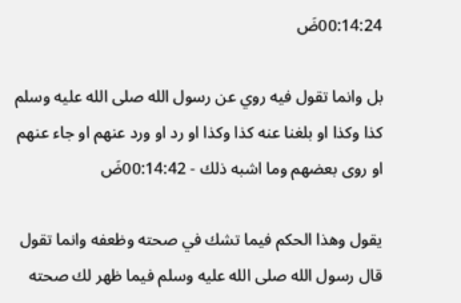00:14:24ضَ

بل وانما تقول فيه روي عن رسول الله صلى الله عليه وسلم كذا وكذا او بلغنا عنه كذا وكذا او رد او ورد عنهم او جاء عنهم او روى بعضهم وما اشبه ذلك - 00:14:42ضَ

يقول وهذا الحكم فيما تشك في صحته وظعفه وانما تقول قال رسول الله صلى الله عليه وسلم فيما ظهر لك صحته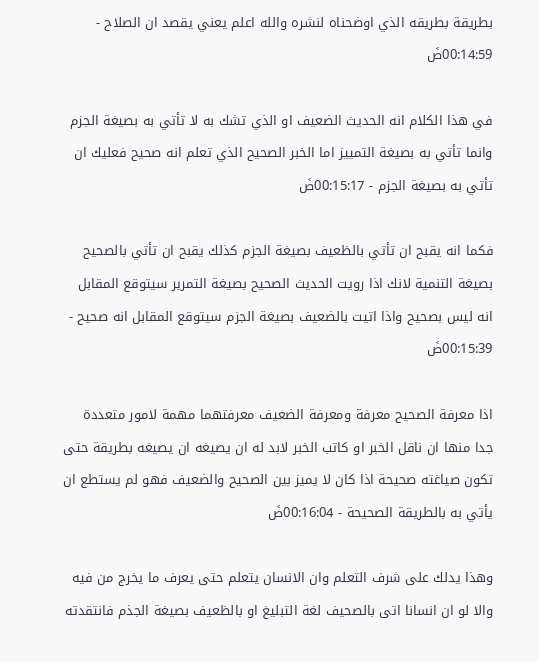بطريقة بطريقه الذي اوضحناه لنشره والله اعلم يعني يقصد ان الصلاح - 00:14:59ضَ

في هذا الكلام انه الحديث الضعيف او الذي تشك به لا تأتي به بصيغة الجزم وانما تأتي به بصيغة التمييز اما الخبر الصحيح الذي تعلم انه صحيح فعليك ان تأتي به بصيغة الجزم - 00:15:17ضَ

فكما انه يقبح ان تأتي بالظعيف بصيغة الجزم كذلك يقبح ان تأتي بالصحيح بصيغة التنمية لانك اذا رويت الحديث الصحيح بصيغة التمرير سيتوقع المقابل انه ليس بصحيح واذا اتيت بالضعيف بصيغة الجزم سيتوقع المقابل انه صحيح - 00:15:39ضَ

اذا معرفة الصحيح معرفة ومعرفة الضعيف معرفتهما مهمة لامور متعددة جدا منها ان ناقل الخبر او كاتب الخبر لابد له ان يصيغه ان يصيغه بطريقة حتى تكون صياغته صحيحة اذا كان لا يميز بين الصحيح والضعيف فهو لم يستطع ان يأتي به بالطريقة الصحيحة - 00:16:04ضَ

وهذا يدلك على شرف التعلم وان الانسان يتعلم حتى يعرف ما يخرج من فيه والا لو ان انسانا اتى بالصحيف لغة التبليغ او بالظعيف بصيغة الجذم فانتقدته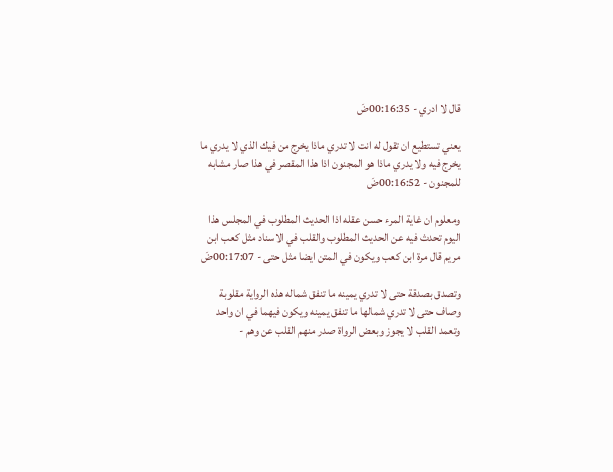قال لا ادري - 00:16:35ضَ

يعني تستطيع ان تقول له انت لا تدري ماذا يخرج من فيك الذي لا يدري ما يخرج فيه ولا يدري ماذا هو المجنون اذا هذا المقصر في هذا صار مشابه للمجنون - 00:16:52ضَ

ومعلوم ان غاية المرء حسن عقله اذا الحديث المطلوب في المجلس هذا اليوم تحدث فيه عن الحديث المطلوب والقلب في الاسناد مثل كعب ابن مريم قال مرة ابن كعب ويكون في المتن ايضا مثل حتى - 00:17:07ضَ

وتصدق بصدقة حتى لا تدري يمينه ما تنفق شماله هذه الرواية مقلوبة وصاف حتى لا تدري شمالها ما تنفق يمينه ويكون فيهما في ان واحد وتعمد القلب لا يجوز وبعض الرواة صدر منهم القلب عن وهم -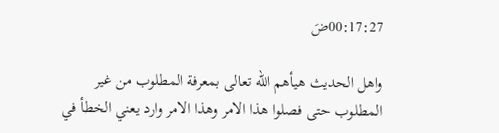00:17:27ضَ

واهل الحديث هيأهم الله تعالى بمعرفة المطلوب من غير المطلوب حتى فصلوا هذا الامر وهذا الامر وارد يعني الخطأ في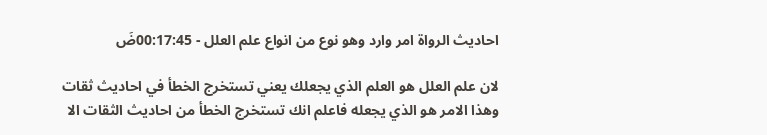احاديث الرواة امر وارد وهو نوع من انواع علم العلل - 00:17:45ضَ

لان علم العلل هو العلم الذي يجعلك يعني تستخرج الخطأ في احاديث ثقات وهذا الامر هو الذي يجعله فاعلم انك تستخرج الخطأ من احاديث الثقات الا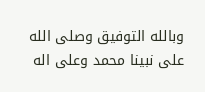وبالله التوفيق وصلى الله على نبينا محمد وعلى اله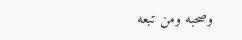وصحبه ومن تبعه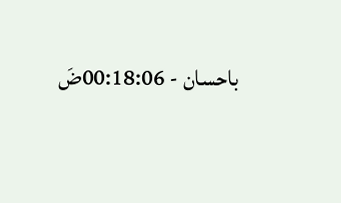باحسان - 00:18:06ضَ